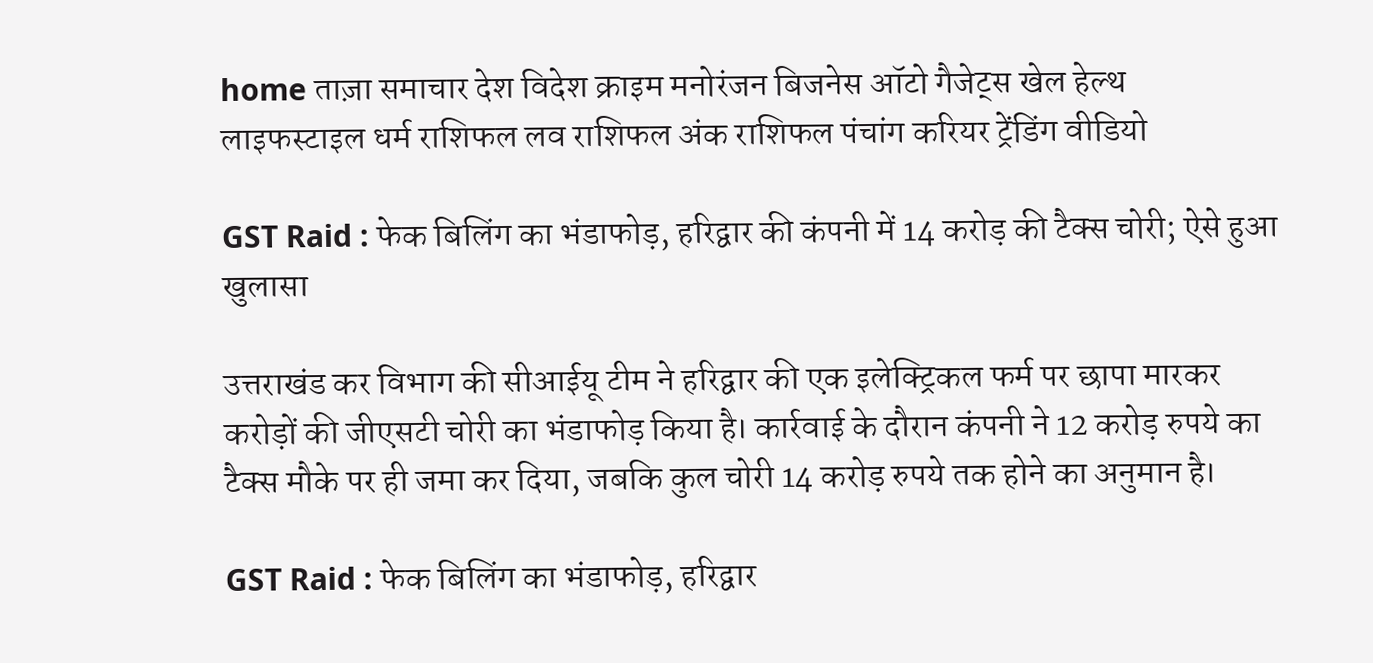home ताज़ा समाचार देश विदेश क्राइम मनोरंजन बिजनेस ऑटो गैजेट्स खेल हेल्थ लाइफस्टाइल धर्म राशिफल लव राशिफल अंक राशिफल पंचांग करियर ट्रेंडिंग वीडियो

GST Raid : फेक बिलिंग का भंडाफोड़, हरिद्वार की कंपनी में 14 करोड़ की टैक्स चोरी; ऐसे हुआ खुलासा

उत्तराखंड कर विभाग की सीआईयू टीम ने हरिद्वार की एक इलेक्ट्रिकल फर्म पर छापा मारकर करोड़ों की जीएसटी चोरी का भंडाफोड़ किया है। कार्रवाई के दौरान कंपनी ने 12 करोड़ रुपये का टैक्स मौके पर ही जमा कर दिया, जबकि कुल चोरी 14 करोड़ रुपये तक होने का अनुमान है।

GST Raid : फेक बिलिंग का भंडाफोड़, हरिद्वार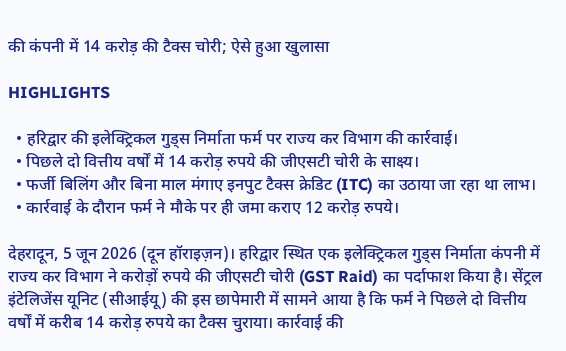की कंपनी में 14 करोड़ की टैक्स चोरी; ऐसे हुआ खुलासा

HIGHLIGHTS

  • हरिद्वार की इलेक्ट्रिकल गुड्स निर्माता फर्म पर राज्य कर विभाग की कार्रवाई।
  • पिछले दो वित्तीय वर्षों में 14 करोड़ रुपये की जीएसटी चोरी के साक्ष्य।
  • फर्जी बिलिंग और बिना माल मंगाए इनपुट टैक्स क्रेडिट (ITC) का उठाया जा रहा था लाभ।
  • कार्रवाई के दौरान फर्म ने मौके पर ही जमा कराए 12 करोड़ रुपये।

देहरादून, 5 जून 2026 (दून हॉराइज़न)। हरिद्वार स्थित एक इलेक्ट्रिकल गुड्स निर्माता कंपनी में राज्य कर विभाग ने करोड़ों रुपये की जीएसटी चोरी (GST Raid) का पर्दाफाश किया है। सेंट्रल इंटेलिजेंस यूनिट (सीआईयू) की इस छापेमारी में सामने आया है कि फर्म ने पिछले दो वित्तीय वर्षों में करीब 14 करोड़ रुपये का टैक्स चुराया। कार्रवाई की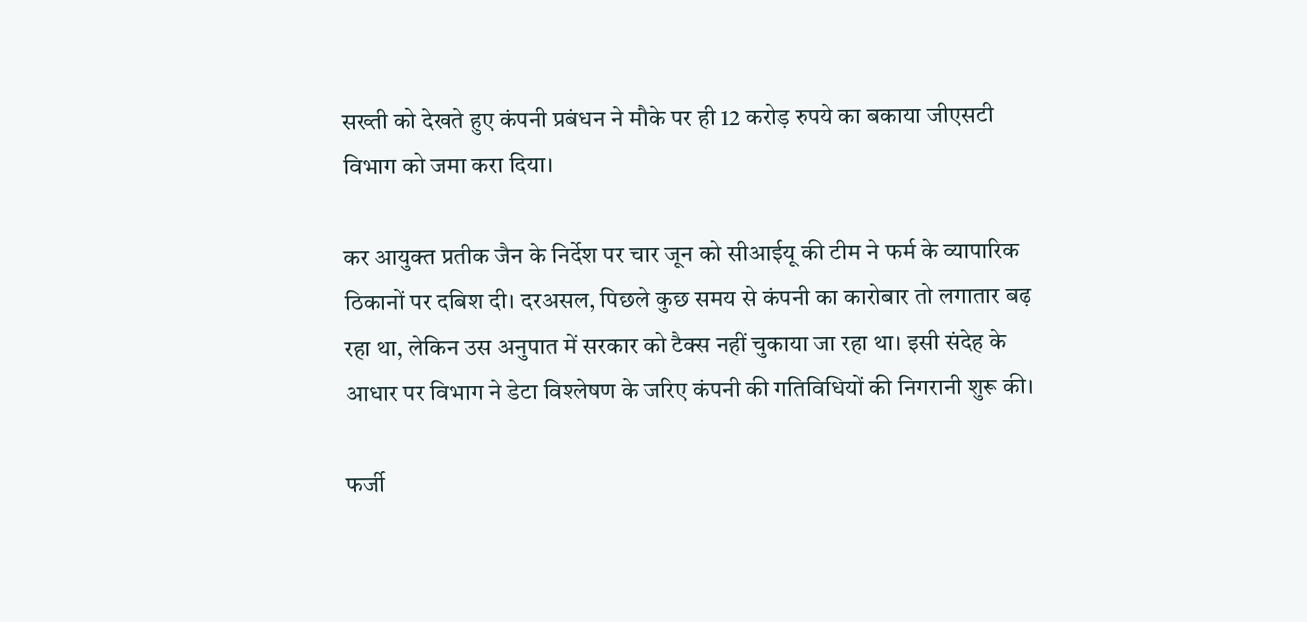सख्ती को देखते हुए कंपनी प्रबंधन ने मौके पर ही 12 करोड़ रुपये का बकाया जीएसटी विभाग को जमा करा दिया।

कर आयुक्त प्रतीक जैन के निर्देश पर चार जून को सीआईयू की टीम ने फर्म के व्यापारिक ठिकानों पर दबिश दी। दरअसल, पिछले कुछ समय से कंपनी का कारोबार तो लगातार बढ़ रहा था, लेकिन उस अनुपात में सरकार को टैक्स नहीं चुकाया जा रहा था। इसी संदेह के आधार पर विभाग ने डेटा विश्लेषण के जरिए कंपनी की गतिविधियों की निगरानी शुरू की।

फर्जी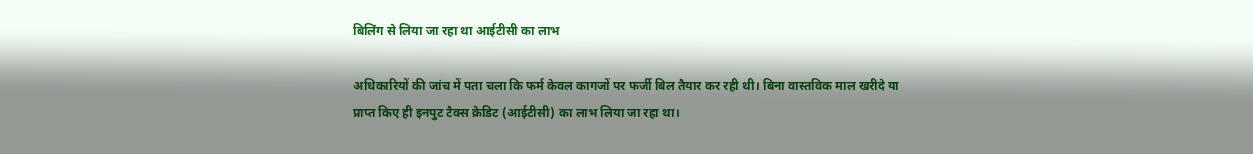बिलिंग से लिया जा रहा था आईटीसी का लाभ

अधिकारियों की जांच में पता चला कि फर्म केवल कागजों पर फर्जी बिल तैयार कर रही थी। बिना वास्तविक माल खरीदे या प्राप्त किए ही इनपुट टैक्स क्रेडिट (आईटीसी) का लाभ लिया जा रहा था।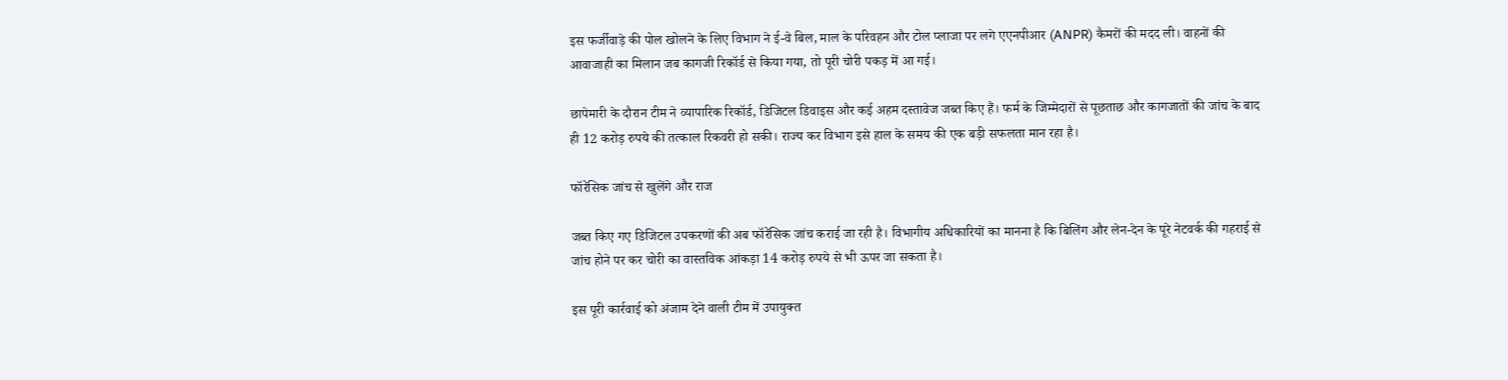इस फर्जीवाड़े की पोल खोलने के लिए विभाग ने ई-वे बिल, माल के परिवहन और टोल प्लाजा पर लगे एएनपीआर (ANPR) कैमरों की मदद ली। वाहनों की आवाजाही का मिलान जब कागजी रिकॉर्ड से किया गया, तो पूरी चोरी पकड़ में आ गई।

छापेमारी के दौरान टीम ने व्यापारिक रिकॉर्ड, डिजिटल डिवाइस और कई अहम दस्तावेज जब्त किए हैं। फर्म के जिम्मेदारों से पूछताछ और कागजातों की जांच के बाद ही 12 करोड़ रुपये की तत्काल रिकवरी हो सकी। राज्य कर विभाग इसे हाल के समय की एक बड़ी सफलता मान रहा है।

फॉरेंसिक जांच से खुलेंगे और राज

जब्त किए गए डिजिटल उपकरणों की अब फॉरेंसिक जांच कराई जा रही है। विभागीय अधिकारियों का मानना है कि बिलिंग और लेन-देन के पूरे नेटवर्क की गहराई से जांच होने पर कर चोरी का वास्तविक आंकड़ा 14 करोड़ रुपये से भी ऊपर जा सकता है।

इस पूरी कार्रवाई को अंजाम देने वाली टीम में उपायुक्त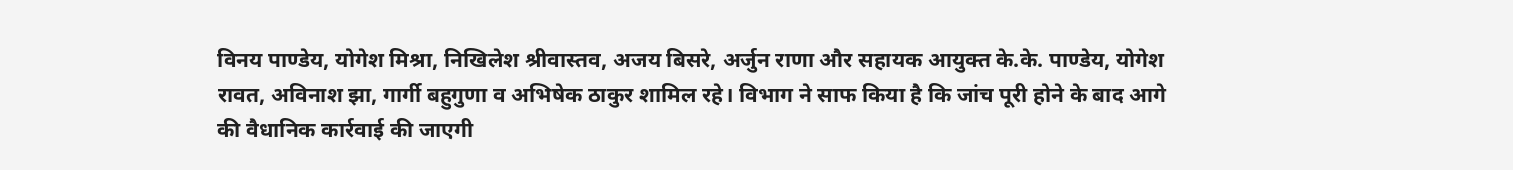विनय पाण्डेय, योगेश मिश्रा, निखिलेश श्रीवास्तव, अजय बिसरे, अर्जुन राणा और सहायक आयुक्त के.के. पाण्डेय, योगेश रावत, अविनाश झा, गार्गी बहुगुणा व अभिषेक ठाकुर शामिल रहे। विभाग ने साफ किया है कि जांच पूरी होने के बाद आगे की वैधानिक कार्रवाई की जाएगी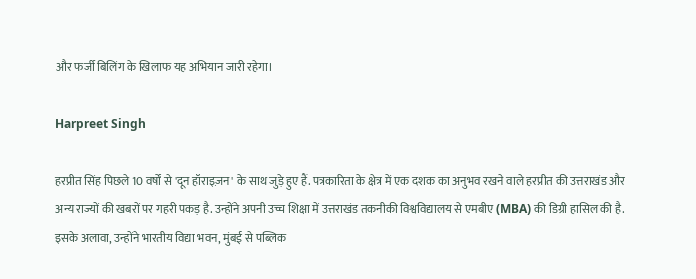और फर्जी बिलिंग के खिलाफ यह अभियान जारी रहेगा।

Harpreet Singh

हरप्रीत सिंह पिछले 10 वर्षों से 'दून हॉराइज़न' के साथ जुड़े हुए हैं. पत्रकारिता के क्षेत्र में एक दशक का अनुभव रखने वाले हरप्रीत की उत्तराखंड और अन्य राज्यों की खबरों पर गहरी पकड़ है. उन्होंने अपनी उच्च शिक्षा में उत्तराखंड तकनीकी विश्वविद्यालय से एमबीए (MBA) की डिग्री हासिल की है. इसके अलावा, उन्होंने भारतीय विद्या भवन, मुंबई से पब्लिक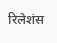रिलेशंस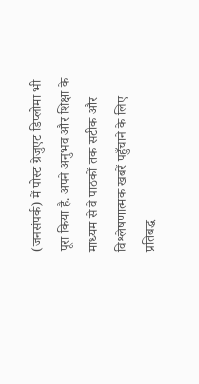(जनसंपर्क) में पोस्ट ग्रेजुएट डिप्लोमा भी पूरा किया है. अपने अनुभव और शिक्षा के माध्यम से वे पाठकों तक सटीक और विश्लेषणात्मक खबरें पहुँचाने के लिए प्रतिबद्ध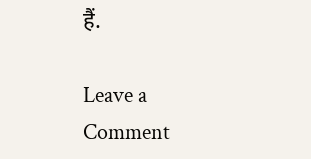हैं.

Leave a Comment